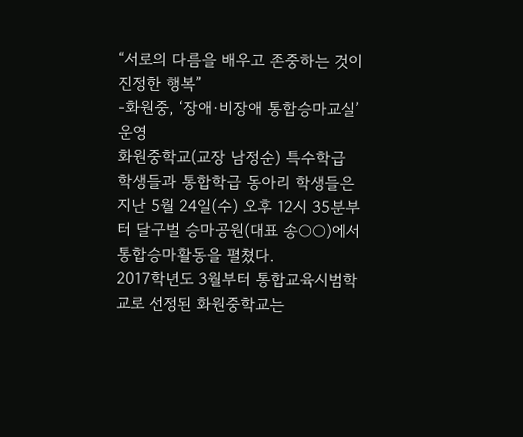“서로의 다름을 배우고 존중하는 것이 진정한 행복”
-화원중, ‘장애·비장애 통합승마교실’ 운영
화원중학교(교장 남정순) 특수학급 학생들과 통합학급 동아리 학생들은 지난 5월 24일(수) 오후 12시 35분부터 달구벌 승마공원(대표 송○○)에서 통합승마활동을 펼쳤다.
2017학년도 3월부터 통합교육시범학교로 선정된 화원중학교는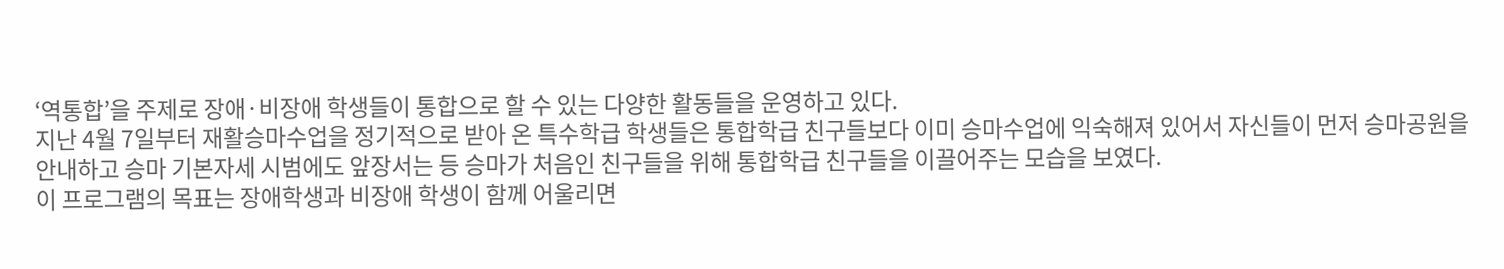‘역통합’을 주제로 장애·비장애 학생들이 통합으로 할 수 있는 다양한 활동들을 운영하고 있다.
지난 4월 7일부터 재활승마수업을 정기적으로 받아 온 특수학급 학생들은 통합학급 친구들보다 이미 승마수업에 익숙해져 있어서 자신들이 먼저 승마공원을 안내하고 승마 기본자세 시범에도 앞장서는 등 승마가 처음인 친구들을 위해 통합학급 친구들을 이끌어주는 모습을 보였다.
이 프로그램의 목표는 장애학생과 비장애 학생이 함께 어울리면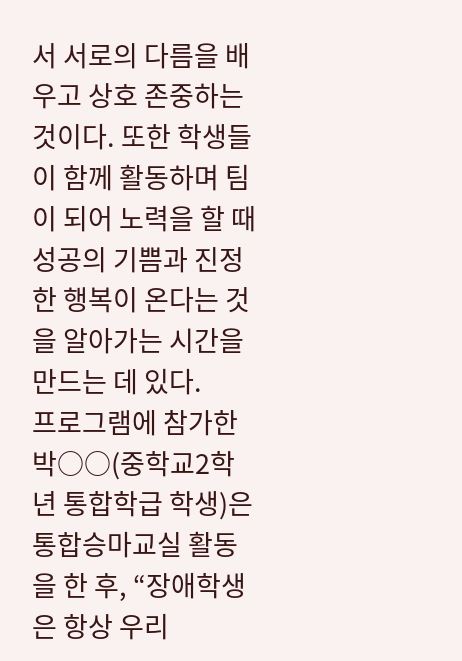서 서로의 다름을 배우고 상호 존중하는 것이다. 또한 학생들이 함께 활동하며 팀이 되어 노력을 할 때 성공의 기쁨과 진정한 행복이 온다는 것을 알아가는 시간을 만드는 데 있다.
프로그램에 참가한 박○○(중학교2학년 통합학급 학생)은 통합승마교실 활동을 한 후, “장애학생은 항상 우리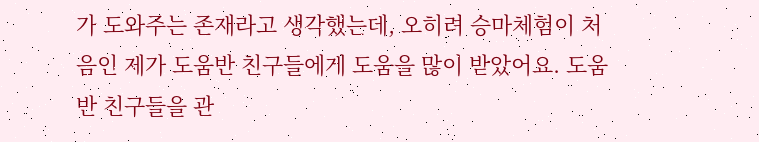가 도와주는 존재라고 생각했는데, 오히려 승마체험이 처음인 제가 도움반 친구들에게 도움을 많이 받았어요. 도움반 친구들을 관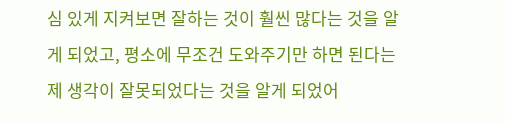심 있게 지켜보면 잘하는 것이 훨씬 많다는 것을 알게 되었고, 평소에 무조건 도와주기만 하면 된다는 제 생각이 잘못되었다는 것을 알게 되었어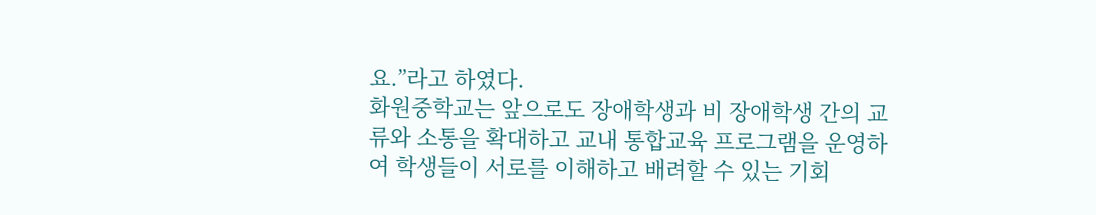요.”라고 하였다.
화원중학교는 앞으로도 장애학생과 비 장애학생 간의 교류와 소통을 확대하고 교내 통합교육 프로그램을 운영하여 학생들이 서로를 이해하고 배려할 수 있는 기회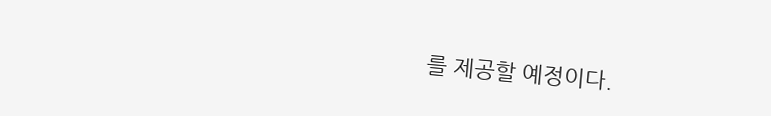를 제공할 예정이다.